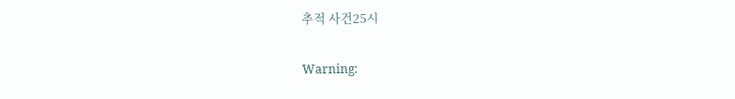추적 사건25시

Warning: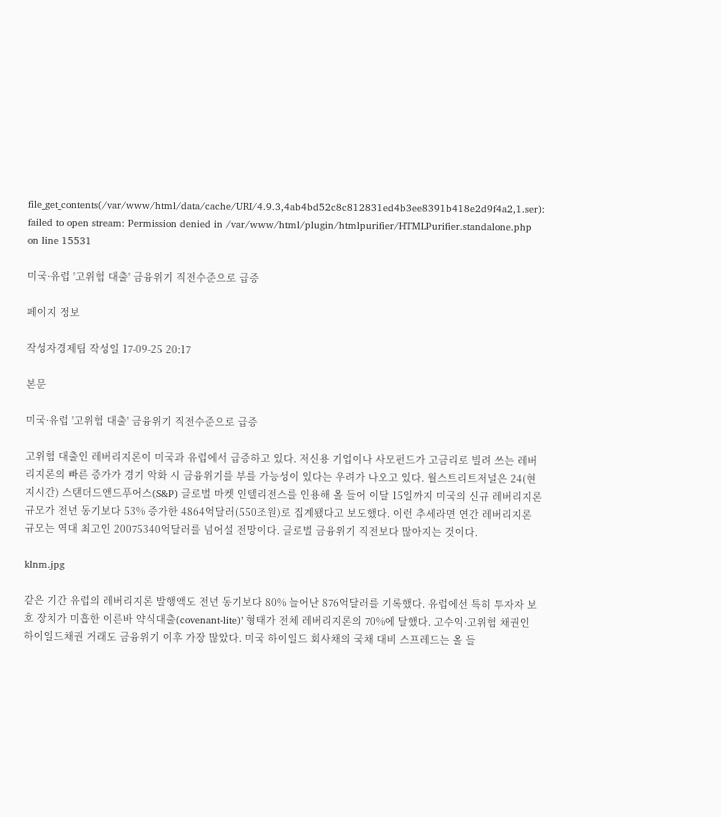file_get_contents(/var/www/html/data/cache/URI/4.9.3,4ab4bd52c8c812831ed4b3ee8391b418e2d9f4a2,1.ser): failed to open stream: Permission denied in /var/www/html/plugin/htmlpurifier/HTMLPurifier.standalone.php on line 15531

미국·유럽 '고위험 대출' 금융위기 직전수준으로 급증

페이지 정보

작성자경제팀 작성일 17-09-25 20:17

본문

미국·유럽 '고위험 대출' 금융위기 직전수준으로 급증

고위험 대출인 레버리지론이 미국과 유럽에서 급증하고 있다. 저신용 기업이나 사모펀드가 고금리로 빌려 쓰는 레버리지론의 빠른 증가가 경기 악화 시 금융위기를 부를 가능성이 있다는 우려가 나오고 있다. 월스트리트저널은 24(현지시간) 스탠더드앤드푸어스(S&P) 글로벌 마켓 인텔리전스를 인용해 올 들어 이달 15일까지 미국의 신규 레버리지론 규모가 전년 동기보다 53% 증가한 4864억달러(550조원)로 집계됐다고 보도했다. 이런 추세라면 연간 레버리지론 규모는 역대 최고인 20075340억달러를 넘어설 전망이다. 글로벌 금융위기 직전보다 많아지는 것이다.

klnm.jpg

같은 기간 유럽의 레버리지론 발행액도 전년 동기보다 80% 늘어난 876억달러를 기록했다. 유럽에선 특히 투자자 보호 장치가 미흡한 이른바 약식대출(covenant-lite)’ 형태가 전체 레버리지론의 70%에 달했다. 고수익·고위험 채권인 하이일드채권 거래도 금융위기 이후 가장 많았다. 미국 하이일드 회사채의 국채 대비 스프레드는 올 들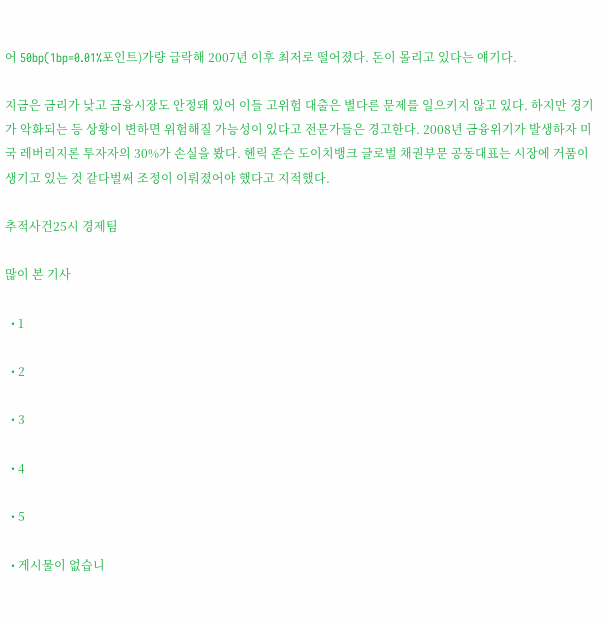어 50bp(1bp=0.01%포인트)가량 급락해 2007년 이후 최저로 떨어졌다. 돈이 몰리고 있다는 얘기다.

지금은 금리가 낮고 금융시장도 안정돼 있어 이들 고위험 대출은 별다른 문제를 일으키지 않고 있다. 하지만 경기가 악화되는 등 상황이 변하면 위험해질 가능성이 있다고 전문가들은 경고한다. 2008년 금융위기가 발생하자 미국 레버리지론 투자자의 30%가 손실을 봤다. 헨릭 존슨 도이치뱅크 글로벌 채권부문 공동대표는 시장에 거품이 생기고 있는 것 같다벌써 조정이 이뤄졌어야 했다고 지적했다.

추적사건25시 경제팀

많이 본 기사

  • 1

  • 2

  • 3

  • 4

  • 5

  • 게시물이 없습니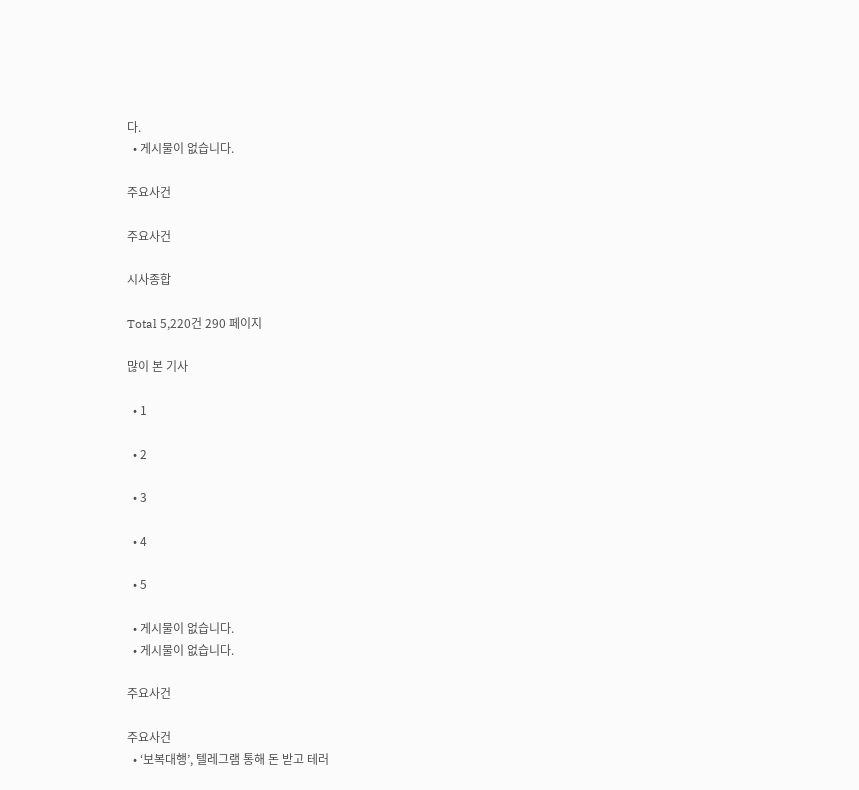다.
  • 게시물이 없습니다.

주요사건

주요사건

시사종합

Total 5,220건 290 페이지

많이 본 기사

  • 1

  • 2

  • 3

  • 4

  • 5

  • 게시물이 없습니다.
  • 게시물이 없습니다.

주요사건

주요사건
  • ‘보복대행’, 텔레그램 통해 돈 받고 테러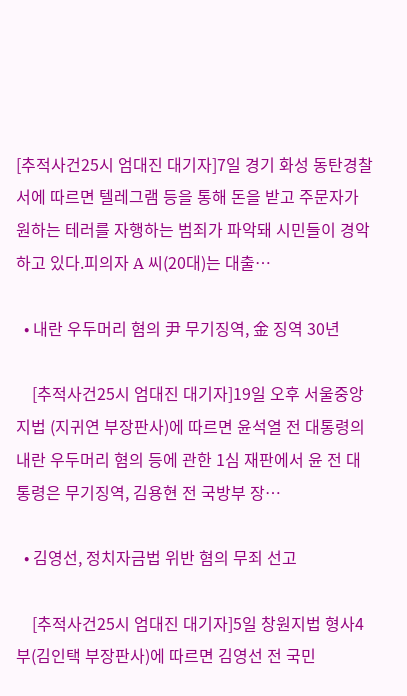[추적사건25시 엄대진 대기자]7일 경기 화성 동탄경찰서에 따르면 텔레그램 등을 통해 돈을 받고 주문자가 원하는 테러를 자행하는 범죄가 파악돼 시민들이 경악하고 있다.피의자 A 씨(20대)는 대출…

  • 내란 우두머리 혐의 尹 무기징역, 金 징역 30년

    [추적사건25시 엄대진 대기자]19일 오후 서울중앙지법 (지귀연 부장판사)에 따르면 윤석열 전 대통령의 내란 우두머리 혐의 등에 관한 1심 재판에서 윤 전 대통령은 무기징역, 김용현 전 국방부 장…

  • 김영선, 정치자금법 위반 혐의 무죄 선고

    [추적사건25시 엄대진 대기자]5일 창원지법 형사4부(김인택 부장판사)에 따르면 김영선 전 국민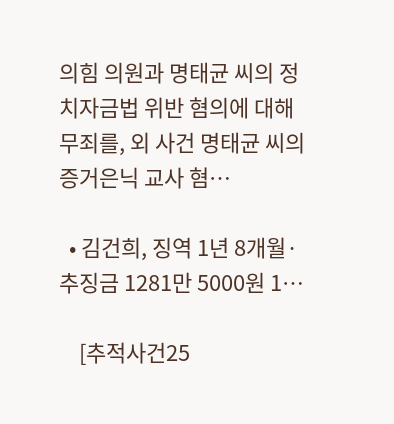의힘 의원과 명태균 씨의 정치자금법 위반 혐의에 대해 무죄를, 외 사건 명태균 씨의 증거은닉 교사 혐…

  • 김건희, 징역 1년 8개월·추징금 1281만 5000원 1…

    [추적사건25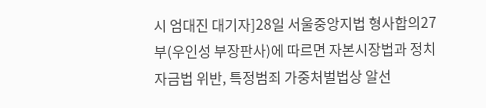시 엄대진 대기자]28일 서울중앙지법 형사합의27부(우인성 부장판사)에 따르면 자본시장법과 정치자금법 위반, 특정범죄 가중처벌법상 알선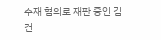수재 혐의로 재판 중인 김건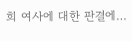희 여사에 대한 판결에…